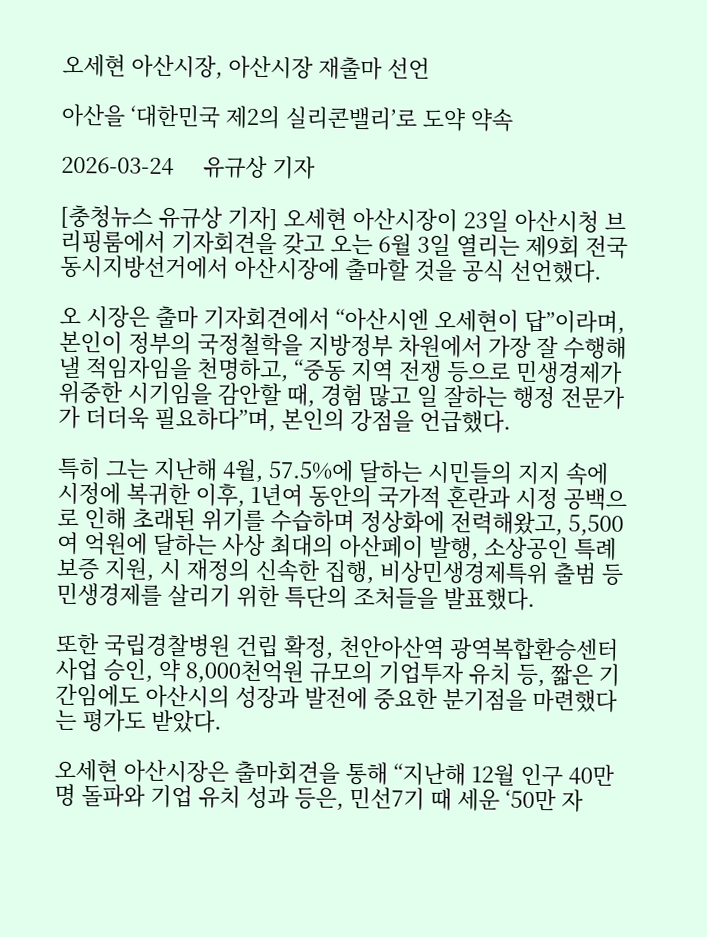오세현 아산시장, 아산시장 재출마 선언

아산을 ‘대한민국 제2의 실리콘밸리’로 도약 약속

2026-03-24     유규상 기자

[충청뉴스 유규상 기자] 오세현 아산시장이 23일 아산시청 브리핑룸에서 기자회견을 갖고 오는 6월 3일 열리는 제9회 전국동시지방선거에서 아산시장에 출마할 것을 공식 선언했다.

오 시장은 출마 기자회견에서 “아산시엔 오세현이 답”이라며, 본인이 정부의 국정철학을 지방정부 차원에서 가장 잘 수행해 낼 적임자임을 천명하고, “중동 지역 전쟁 등으로 민생경제가 위중한 시기임을 감안할 때, 경험 많고 일 잘하는 행정 전문가가 더더욱 필요하다”며, 본인의 강점을 언급했다.

특히 그는 지난해 4월, 57.5%에 달하는 시민들의 지지 속에 시정에 복귀한 이후, 1년여 동안의 국가적 혼란과 시정 공백으로 인해 초래된 위기를 수습하며 정상화에 전력해왔고, 5,500여 억원에 달하는 사상 최대의 아산페이 발행, 소상공인 특례보증 지원, 시 재정의 신속한 집행, 비상민생경제특위 출범 등 민생경제를 살리기 위한 특단의 조처들을 발표했다.

또한 국립경찰병원 건립 확정, 천안아산역 광역복합환승센터 사업 승인, 약 8,000천억원 규모의 기업투자 유치 등, 짧은 기간임에도 아산시의 성장과 발전에 중요한 분기점을 마련했다는 평가도 받았다.

오세현 아산시장은 출마회견을 통해 “지난해 12월 인구 40만명 돌파와 기업 유치 성과 등은, 민선7기 때 세운 ‘50만 자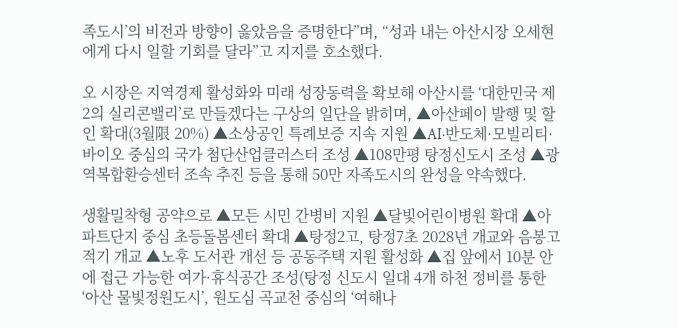족도시’의 비전과 방향이 옳았음을 증명한다”며, “성과 내는 아산시장 오세현에게 다시 일할 기회를 달라”고 지지를 호소했다.

오 시장은 지역경제 활성화와 미래 성장동력을 확보해 아산시를 ‘대한민국 제2의 실리콘밸리’로 만들겠다는 구상의 일단을 밝히며, ▲아산페이 발행 및 할인 확대(3월限 20%) ▲소상공인 특례보증 지속 지원 ▲AI·반도체·모빌리티·바이오 중심의 국가 첨단산업클러스터 조성 ▲108만평 탕정신도시 조성 ▲광역복합환승센터 조속 추진 등을 통해 50만 자족도시의 완성을 약속했다.

생활밀착형 공약으로 ▲모든 시민 간병비 지원 ▲달빛어린이병원 확대 ▲아파트단지 중심 초등돌봄센터 확대 ▲탕정2고, 탕정7초 2028년 개교와 음봉고 적기 개교 ▲노후 도서관 개선 등 공동주택 지원 활성화 ▲집 앞에서 10분 안에 접근 가능한 여가·휴식공간 조성(탕정 신도시 일대 4개 하천 정비를 통한 ‘아산 물빛정원도시’, 원도심 곡교천 중심의 ‘여해나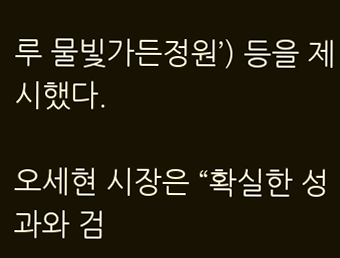루 물빛가든정원’) 등을 제시했다.

오세현 시장은 “확실한 성과와 검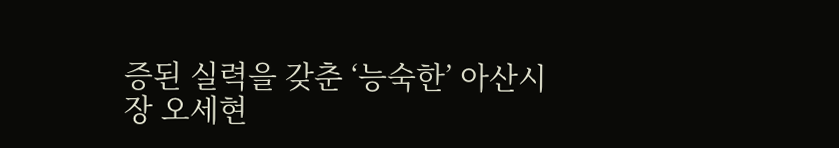증된 실력을 갖춘 ‘능숙한’ 아산시장 오세현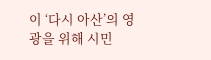이 ‘다시 아산’의 영광을 위해 시민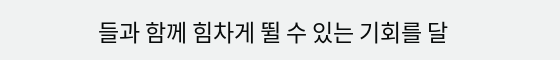들과 함께 힘차게 뛸 수 있는 기회를 달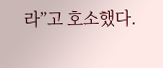라”고 호소했다.